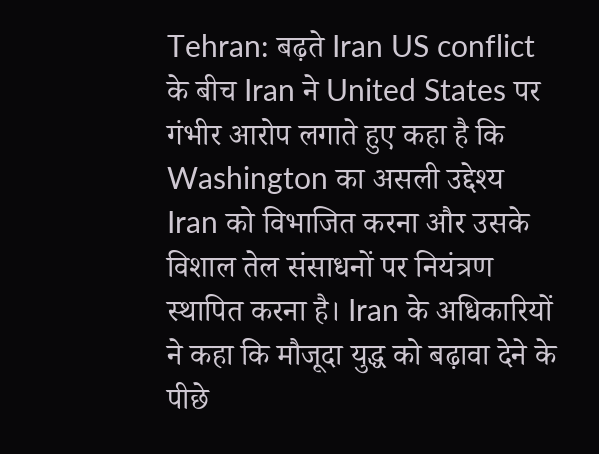Tehran: बढ़ते Iran US conflict के बीच Iran ने United States पर गंभीर आरोप लगाते हुए कहा है कि Washington का असली उद्देश्य Iran को विभाजित करना और उसके विशाल तेल संसाधनों पर नियंत्रण स्थापित करना है। Iran के अधिकारियों ने कहा कि मौजूदा युद्ध को बढ़ावा देने के पीछे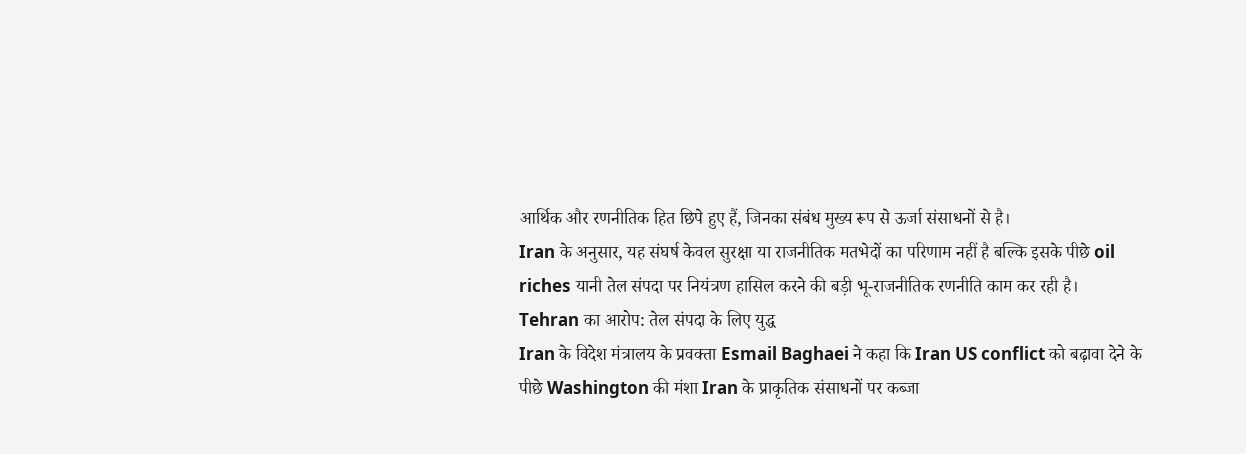आर्थिक और रणनीतिक हित छिपे हुए हैं, जिनका संबंध मुख्य रूप से ऊर्जा संसाधनों से है।
Iran के अनुसार, यह संघर्ष केवल सुरक्षा या राजनीतिक मतभेदों का परिणाम नहीं है बल्कि इसके पीछे oil riches यानी तेल संपदा पर नियंत्रण हासिल करने की बड़ी भू-राजनीतिक रणनीति काम कर रही है।
Tehran का आरोप: तेल संपदा के लिए युद्ध
Iran के विदेश मंत्रालय के प्रवक्ता Esmail Baghaei ने कहा कि Iran US conflict को बढ़ावा देने के पीछे Washington की मंशा Iran के प्राकृतिक संसाधनों पर कब्जा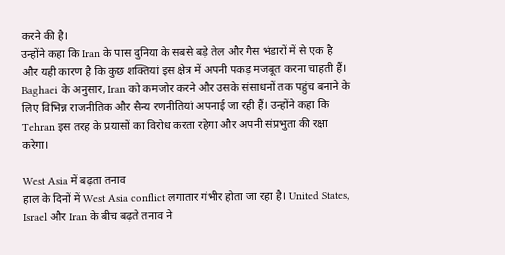करने की है।
उन्होंने कहा कि Iran के पास दुनिया के सबसे बड़े तेल और गैस भंडारों में से एक है और यही कारण है कि कुछ शक्तियां इस क्षेत्र में अपनी पकड़ मजबूत करना चाहती हैं।
Baghaei के अनुसार, Iran को कमजोर करने और उसके संसाधनों तक पहुंच बनाने के लिए विभिन्न राजनीतिक और सैन्य रणनीतियां अपनाई जा रही हैं। उन्होंने कहा कि Tehran इस तरह के प्रयासों का विरोध करता रहेगा और अपनी संप्रभुता की रक्षा करेगा।

West Asia में बढ़ता तनाव
हाल के दिनों में West Asia conflict लगातार गंभीर होता जा रहा है। United States, Israel और Iran के बीच बढ़ते तनाव ने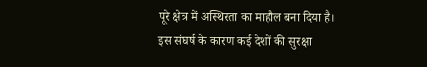पूरे क्षेत्र में अस्थिरता का माहौल बना दिया है।
इस संघर्ष के कारण कई देशों की सुरक्षा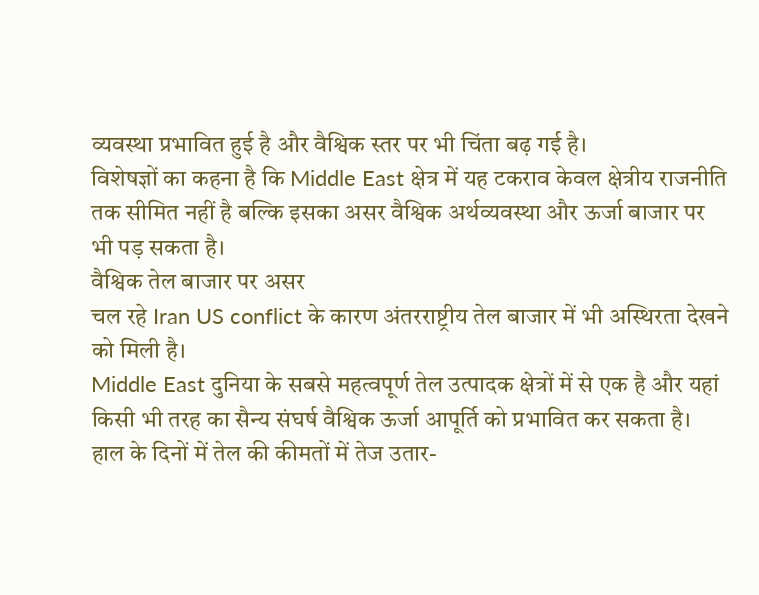व्यवस्था प्रभावित हुई है और वैश्विक स्तर पर भी चिंता बढ़ गई है।
विशेषज्ञों का कहना है कि Middle East क्षेत्र में यह टकराव केवल क्षेत्रीय राजनीति तक सीमित नहीं है बल्कि इसका असर वैश्विक अर्थव्यवस्था और ऊर्जा बाजार पर भी पड़ सकता है।
वैश्विक तेल बाजार पर असर
चल रहे Iran US conflict के कारण अंतरराष्ट्रीय तेल बाजार में भी अस्थिरता देखने को मिली है।
Middle East दुनिया के सबसे महत्वपूर्ण तेल उत्पादक क्षेत्रों में से एक है और यहां किसी भी तरह का सैन्य संघर्ष वैश्विक ऊर्जा आपूर्ति को प्रभावित कर सकता है।
हाल के दिनों में तेल की कीमतों में तेज उतार-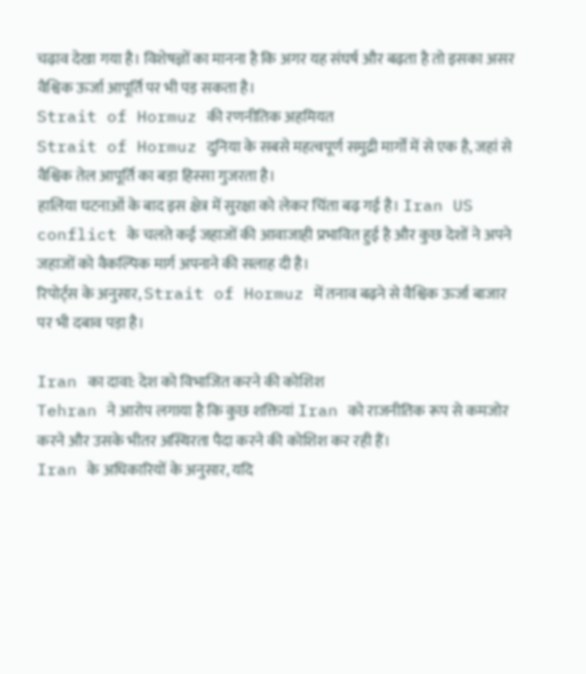चढ़ाव देखा गया है। विशेषज्ञों का मानना है कि अगर यह संघर्ष और बढ़ता है तो इसका असर वैश्विक ऊर्जा आपूर्ति पर भी पड़ सकता है।
Strait of Hormuz की रणनीतिक अहमियत
Strait of Hormuz दुनिया के सबसे महत्वपूर्ण समुद्री मार्गों में से एक है, जहां से वैश्विक तेल आपूर्ति का बड़ा हिस्सा गुजरता है।
हालिया घटनाओं के बाद इस क्षेत्र में सुरक्षा को लेकर चिंता बढ़ गई है। Iran US conflict के चलते कई जहाजों की आवाजाही प्रभावित हुई है और कुछ देशों ने अपने जहाजों को वैकल्पिक मार्ग अपनाने की सलाह दी है।
रिपोर्ट्स के अनुसार, Strait of Hormuz में तनाव बढ़ने से वैश्विक ऊर्जा बाजार पर भी दबाव पड़ा है।

Iran का दावा: देश को विभाजित करने की कोशिश
Tehran ने आरोप लगाया है कि कुछ शक्तियां Iran को राजनीतिक रूप से कमजोर करने और उसके भीतर अस्थिरता पैदा करने की कोशिश कर रही हैं।
Iran के अधिकारियों के अनुसार, यदि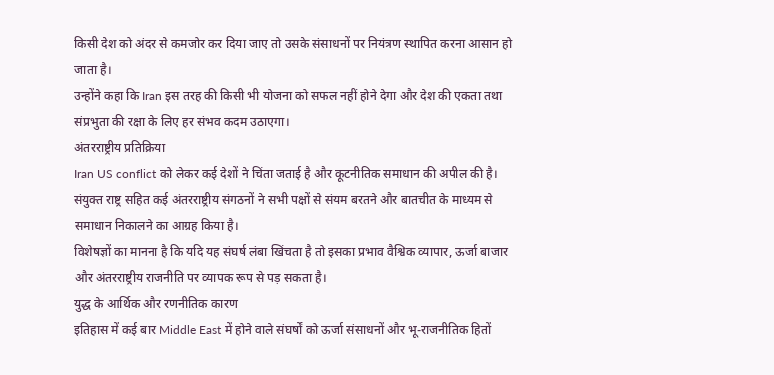किसी देश को अंदर से कमजोर कर दिया जाए तो उसके संसाधनों पर नियंत्रण स्थापित करना आसान हो जाता है।
उन्होंने कहा कि Iran इस तरह की किसी भी योजना को सफल नहीं होने देगा और देश की एकता तथा संप्रभुता की रक्षा के लिए हर संभव कदम उठाएगा।
अंतरराष्ट्रीय प्रतिक्रिया
Iran US conflict को लेकर कई देशों ने चिंता जताई है और कूटनीतिक समाधान की अपील की है।
संयुक्त राष्ट्र सहित कई अंतरराष्ट्रीय संगठनों ने सभी पक्षों से संयम बरतने और बातचीत के माध्यम से समाधान निकालने का आग्रह किया है।
विशेषज्ञों का मानना है कि यदि यह संघर्ष लंबा खिंचता है तो इसका प्रभाव वैश्विक व्यापार, ऊर्जा बाजार और अंतरराष्ट्रीय राजनीति पर व्यापक रूप से पड़ सकता है।
युद्ध के आर्थिक और रणनीतिक कारण
इतिहास में कई बार Middle East में होने वाले संघर्षों को ऊर्जा संसाधनों और भू-राजनीतिक हितों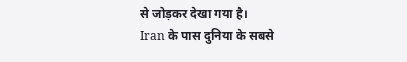से जोड़कर देखा गया है।
Iran के पास दुनिया के सबसे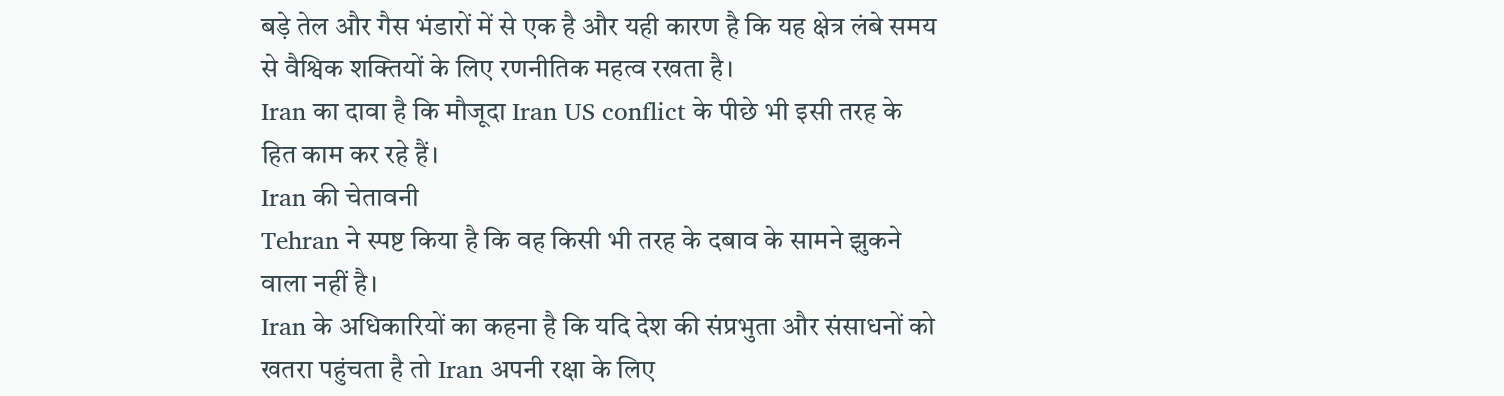बड़े तेल और गैस भंडारों में से एक है और यही कारण है कि यह क्षेत्र लंबे समय से वैश्विक शक्तियों के लिए रणनीतिक महत्व रखता है।
Iran का दावा है कि मौजूदा Iran US conflict के पीछे भी इसी तरह के हित काम कर रहे हैं।
Iran की चेतावनी
Tehran ने स्पष्ट किया है कि वह किसी भी तरह के दबाव के सामने झुकने वाला नहीं है।
Iran के अधिकारियों का कहना है कि यदि देश की संप्रभुता और संसाधनों को खतरा पहुंचता है तो Iran अपनी रक्षा के लिए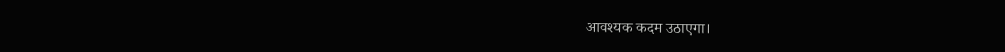आवश्यक कदम उठाएगा।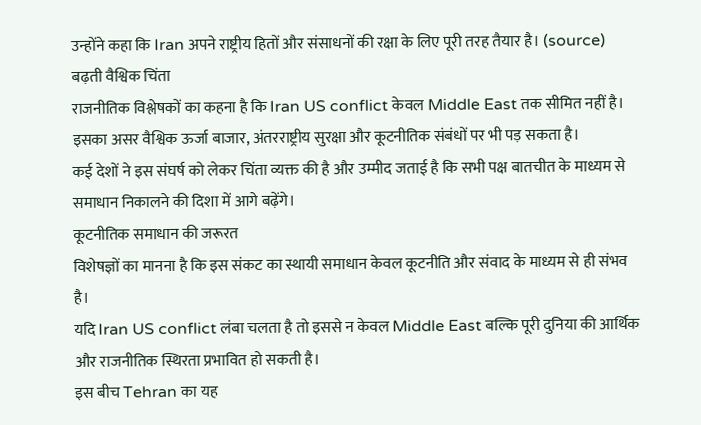उन्होंने कहा कि Iran अपने राष्ट्रीय हितों और संसाधनों की रक्षा के लिए पूरी तरह तैयार है। (source)
बढ़ती वैश्विक चिंता
राजनीतिक विश्लेषकों का कहना है कि Iran US conflict केवल Middle East तक सीमित नहीं है।
इसका असर वैश्विक ऊर्जा बाजार, अंतरराष्ट्रीय सुरक्षा और कूटनीतिक संबंधों पर भी पड़ सकता है।
कई देशों ने इस संघर्ष को लेकर चिंता व्यक्त की है और उम्मीद जताई है कि सभी पक्ष बातचीत के माध्यम से समाधान निकालने की दिशा में आगे बढ़ेंगे।
कूटनीतिक समाधान की जरूरत
विशेषज्ञों का मानना है कि इस संकट का स्थायी समाधान केवल कूटनीति और संवाद के माध्यम से ही संभव है।
यदि Iran US conflict लंबा चलता है तो इससे न केवल Middle East बल्कि पूरी दुनिया की आर्थिक और राजनीतिक स्थिरता प्रभावित हो सकती है।
इस बीच Tehran का यह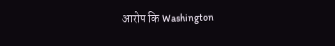आरोप कि Washington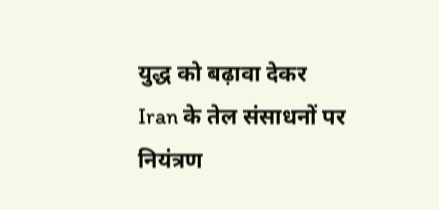युद्ध को बढ़ावा देकर Iran के तेल संसाधनों पर नियंत्रण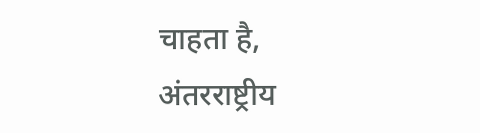चाहता है, अंतरराष्ट्रीय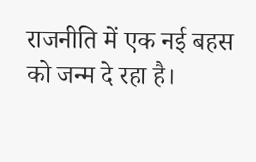राजनीति में एक नई बहस को जन्म दे रहा है।